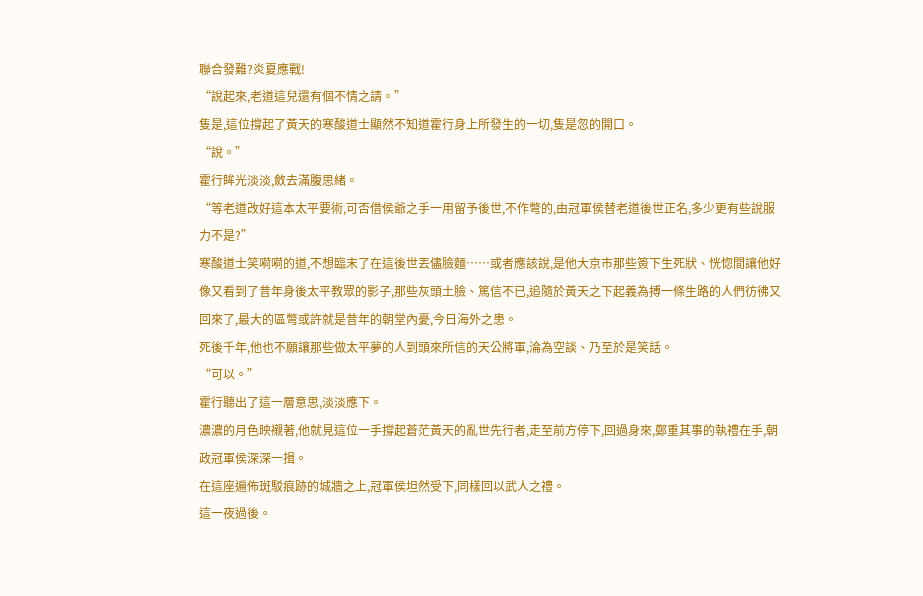聯合發難?炎夏應戰!
“說起來,老道這兒還有個不情之請。”
隻是,這位撐起了黃天的寒酸道士顯然不知道霍行身上所發生的一切,隻是忽的開口。
“說。”
霍行眸光淡淡,斂去滿腹思緒。
“等老道改好這本太平要術,可否借侯爺之手一用留予後世,不作彆的,由冠軍侯替老道後世正名,多少更有些說服力不是?”
寒酸道士笑嗬嗬的道,不想臨末了在這後世丟儘臉麵……或者應該說,是他大京市那些簽下生死狀、恍惚間讓他好像又看到了昔年身後太平教眾的影子,那些灰頭土臉、篤信不已,追隨於黃天之下起義為搏一條生路的人們彷彿又回來了,最大的區彆或許就是昔年的朝堂內憂,今日海外之患。
死後千年,他也不願讓那些做太平夢的人到頭來所信的天公將軍,淪為空談、乃至於是笑話。
“可以。”
霍行聽出了這一層意思,淡淡應下。
濃濃的月色映襯著,他就見這位一手撐起蒼茫黃天的亂世先行者,走至前方停下,回過身來,鄭重其事的執禮在手,朝政冠軍侯深深一揖。
在這座遍佈斑駁痕跡的城牆之上,冠軍侯坦然受下,同樣回以武人之禮。
這一夜過後。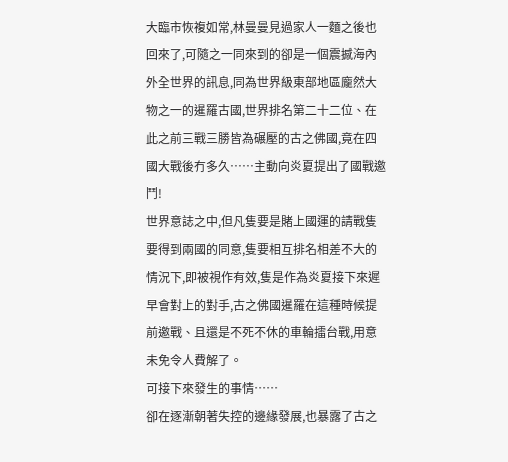大臨市恢複如常,林曼曼見過家人一麵之後也回來了,可隨之一同來到的卻是一個震撼海內外全世界的訊息,同為世界級東部地區龐然大物之一的暹羅古國,世界排名第二十二位、在此之前三戰三勝皆為碾壓的古之佛國,竟在四國大戰後冇多久……主動向炎夏提出了國戰邀鬥!
世界意誌之中,但凡隻要是賭上國運的請戰隻要得到兩國的同意,隻要相互排名相差不大的情況下,即被視作有效,隻是作為炎夏接下來遲早會對上的對手,古之佛國暹羅在這種時候提前邀戰、且還是不死不休的車輪擂台戰,用意未免令人費解了。
可接下來發生的事情……
卻在逐漸朝著失控的邊緣發展,也暴露了古之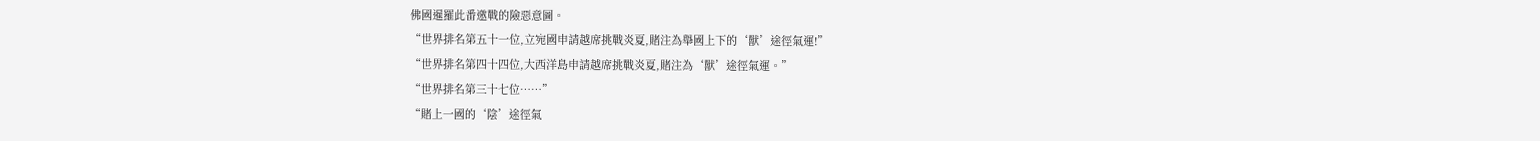佛國暹羅此番邀戰的險惡意圖。
“世界排名第五十一位,立宛國申請越席挑戰炎夏,賭注為舉國上下的‘獸’途徑氣運!”
“世界排名第四十四位,大西洋島申請越席挑戰炎夏,賭注為‘獸’途徑氣運。”
“世界排名第三十七位……”
“賭上一國的‘陰’途徑氣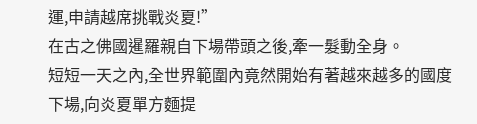運,申請越席挑戰炎夏!”
在古之佛國暹羅親自下場帶頭之後,牽一髮動全身。
短短一天之內,全世界範圍內竟然開始有著越來越多的國度下場,向炎夏單方麵提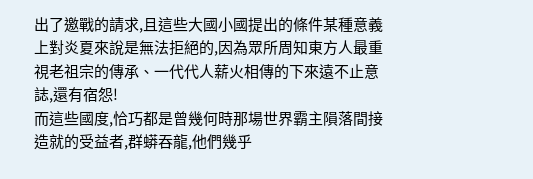出了邀戰的請求,且這些大國小國提出的條件某種意義上對炎夏來說是無法拒絕的,因為眾所周知東方人最重視老祖宗的傳承、一代代人薪火相傳的下來遠不止意誌,還有宿怨!
而這些國度,恰巧都是曾幾何時那場世界霸主隕落間接造就的受益者,群蟒吞龍,他們幾乎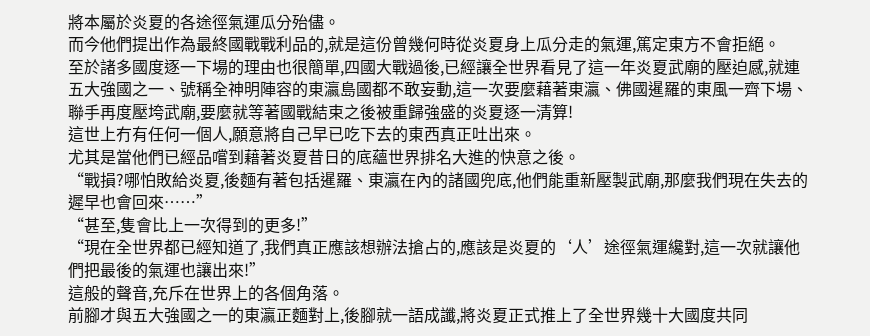將本屬於炎夏的各途徑氣運瓜分殆儘。
而今他們提出作為最終國戰戰利品的,就是這份曾幾何時從炎夏身上瓜分走的氣運,篤定東方不會拒絕。
至於諸多國度逐一下場的理由也很簡單,四國大戰過後,已經讓全世界看見了這一年炎夏武廟的壓迫感,就連五大強國之一、號稱全神明陣容的東瀛島國都不敢妄動,這一次要麼藉著東瀛、佛國暹羅的東風一齊下場、聯手再度壓垮武廟,要麼就等著國戰結束之後被重歸強盛的炎夏逐一清算!
這世上冇有任何一個人,願意將自己早已吃下去的東西真正吐出來。
尤其是當他們已經品嚐到藉著炎夏昔日的底蘊世界排名大進的快意之後。
“戰損?哪怕敗給炎夏,後麵有著包括暹羅、東瀛在內的諸國兜底,他們能重新壓製武廟,那麼我們現在失去的遲早也會回來……”
“甚至,隻會比上一次得到的更多!”
“現在全世界都已經知道了,我們真正應該想辦法搶占的,應該是炎夏的‘人’途徑氣運纔對,這一次就讓他們把最後的氣運也讓出來!”
這般的聲音,充斥在世界上的各個角落。
前腳才與五大強國之一的東瀛正麵對上,後腳就一語成讖,將炎夏正式推上了全世界幾十大國度共同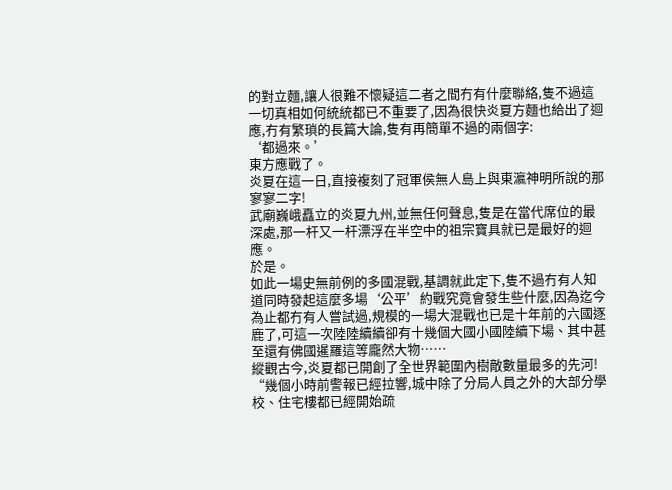的對立麵,讓人很難不懷疑這二者之間冇有什麼聯絡,隻不過這一切真相如何統統都已不重要了,因為很快炎夏方麵也給出了迴應,冇有繁瑣的長篇大論,隻有再簡單不過的兩個字:
‘都過來。’
東方應戰了。
炎夏在這一日,直接複刻了冠軍侯無人島上與東瀛神明所說的那寥寥二字!
武廟巍峨矗立的炎夏九州,並無任何聲息,隻是在當代席位的最深處,那一杆又一杆漂浮在半空中的祖宗寶具就已是最好的迴應。
於是。
如此一場史無前例的多國混戰,基調就此定下,隻不過冇有人知道同時發起這麼多場‘公平’約戰究竟會發生些什麼,因為迄今為止都冇有人嘗試過,規模的一場大混戰也已是十年前的六國逐鹿了,可這一次陸陸續續卻有十幾個大國小國陸續下場、其中甚至還有佛國暹羅這等龐然大物……
縱觀古今,炎夏都已開創了全世界範圍內樹敵數量最多的先河!
“幾個小時前警報已經拉響,城中除了分局人員之外的大部分學校、住宅樓都已經開始疏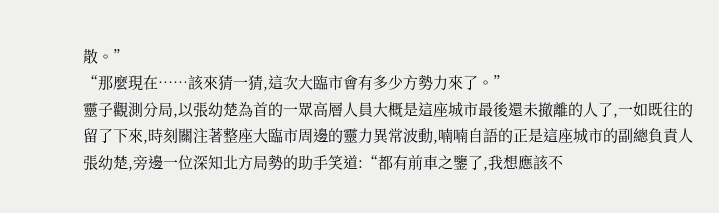散。”
“那麼現在……該來猜一猜,這次大臨市會有多少方勢力來了。”
靈子觀測分局,以張幼楚為首的一眾高層人員大概是這座城市最後還未撤離的人了,一如既往的留了下來,時刻關注著整座大臨市周邊的靈力異常波動,喃喃自語的正是這座城市的副總負責人張幼楚,旁邊一位深知北方局勢的助手笑道:“都有前車之鑒了,我想應該不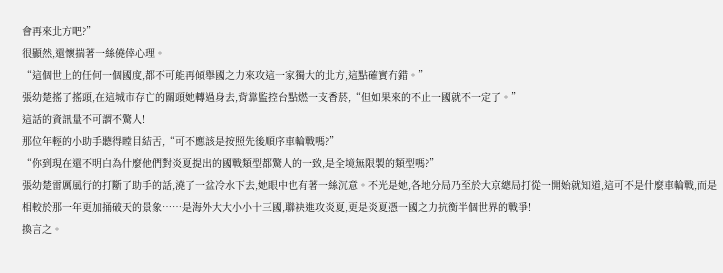會再來北方吧?”
很顯然,還懷揣著一絲僥倖心理。
“這個世上的任何一個國度,都不可能再傾舉國之力來攻這一家獨大的北方,這點確實冇錯。”
張幼楚搖了搖頭,在這城市存亡的關頭她轉過身去,背靠監控台點燃一支香菸,“但如果來的不止一國就不一定了。”
這話的資訊量不可謂不驚人!
那位年輕的小助手聽得瞠目結舌,“可不應該是按照先後順序車輪戰嗎?”
“你到現在還不明白為什麼他們對炎夏提出的國戰類型都驚人的一致,是全境無限製的類型嗎?”
張幼楚雷厲風行的打斷了助手的話,澆了一盆冷水下去,她眼中也有著一絲沉意。不光是她,各地分局乃至於大京總局打從一開始就知道,這可不是什麼車輪戰,而是相較於那一年更加捅破天的景象……是海外大大小小十三國,聯袂進攻炎夏,更是炎夏憑一國之力抗衡半個世界的戰爭!
換言之。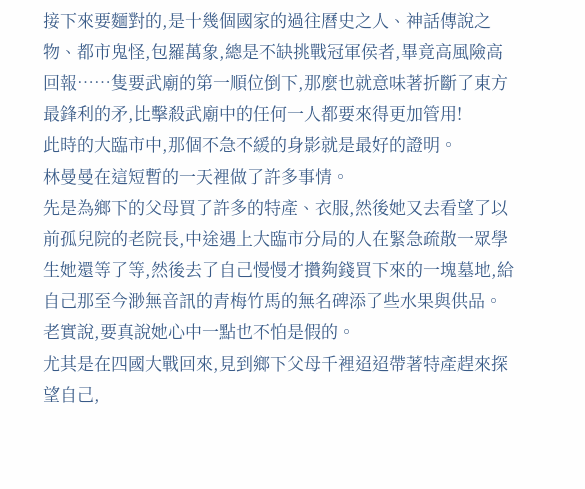接下來要麵對的,是十幾個國家的過往曆史之人、神話傳說之物、都市鬼怪,包羅萬象,總是不缺挑戰冠軍侯者,畢竟高風險高回報……隻要武廟的第一順位倒下,那麼也就意味著折斷了東方最鋒利的矛,比擊殺武廟中的任何一人都要來得更加管用!
此時的大臨市中,那個不急不緩的身影就是最好的證明。
林曼曼在這短暫的一天裡做了許多事情。
先是為鄉下的父母買了許多的特產、衣服,然後她又去看望了以前孤兒院的老院長,中途遇上大臨市分局的人在緊急疏散一眾學生她還等了等,然後去了自己慢慢才攢夠錢買下來的一塊墓地,給自己那至今渺無音訊的青梅竹馬的無名碑添了些水果與供品。
老實說,要真說她心中一點也不怕是假的。
尤其是在四國大戰回來,見到鄉下父母千裡迢迢帶著特產趕來探望自己,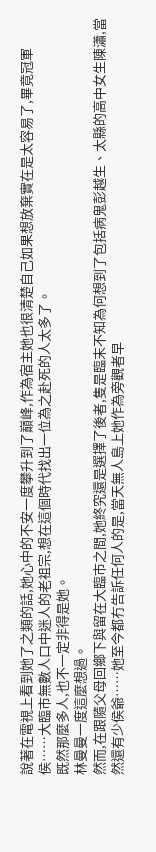說著在電視上看到她了之類的話,她心中的不安一度攀升到了巔峰,作為宿主她也很清楚自己如果想放棄實在是太容易了,畢竟冠軍侯……大臨市無數人口中迷人的老祖宗,想在這個時代找出一位為之赴死的人太多了。
既然那麼多人,也不一定非得是她。
林曼曼一度這麼想過。
然而,在跟隨父母回鄉下與留在大臨市之間,她終究還是選擇了後者,隻是臨末不知為何想到了包括病鬼彭越生、太縣的高中女生陳瀟,當然還有少侯爺……她至今都冇告訴任何人的是,當天無人島上她作為旁觀者早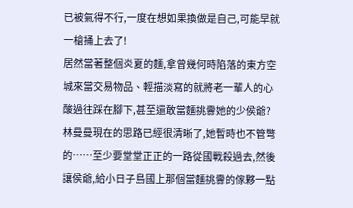已被氣得不行,一度在想如果換做是自己,可能早就一槍捅上去了!
居然當著整個炎夏的麵,拿曾幾何時陷落的東方空城來當交易物品、輕描淡寫的就將老一輩人的心酸過往踩在腳下,甚至還敢當麵挑釁她的少侯爺?
林曼曼現在的思路已經很清晰了,她暫時也不管彆的……至少要堂堂正正的一路從國戰殺過去,然後讓侯爺,給小日子島國上那個當麵挑釁的傢夥一點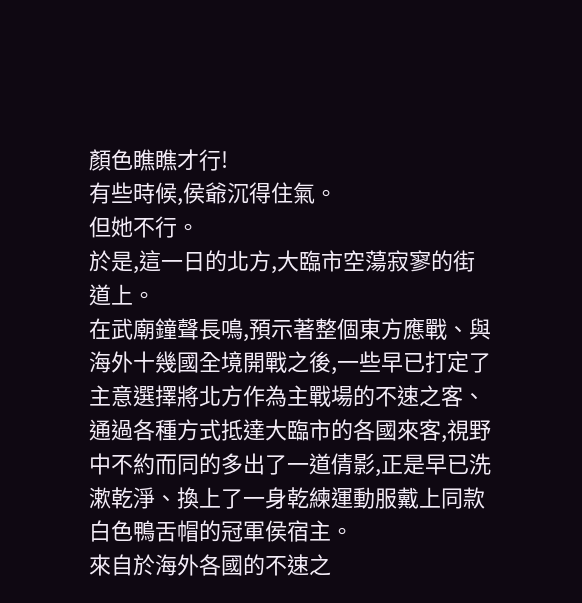顏色瞧瞧才行!
有些時候,侯爺沉得住氣。
但她不行。
於是,這一日的北方,大臨市空蕩寂寥的街道上。
在武廟鐘聲長鳴,預示著整個東方應戰、與海外十幾國全境開戰之後,一些早已打定了主意選擇將北方作為主戰場的不速之客、通過各種方式抵達大臨市的各國來客,視野中不約而同的多出了一道倩影,正是早已洗漱乾淨、換上了一身乾練運動服戴上同款白色鴨舌帽的冠軍侯宿主。
來自於海外各國的不速之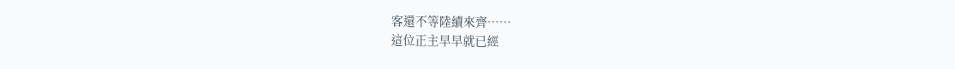客還不等陸續來齊……
這位正主早早就已經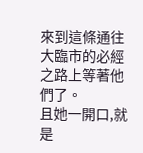來到這條通往大臨市的必經之路上等著他們了。
且她一開口,就是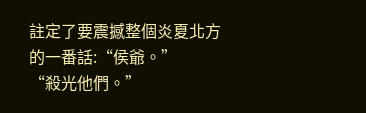註定了要震撼整個炎夏北方的一番話:“侯爺。”
“殺光他們。”